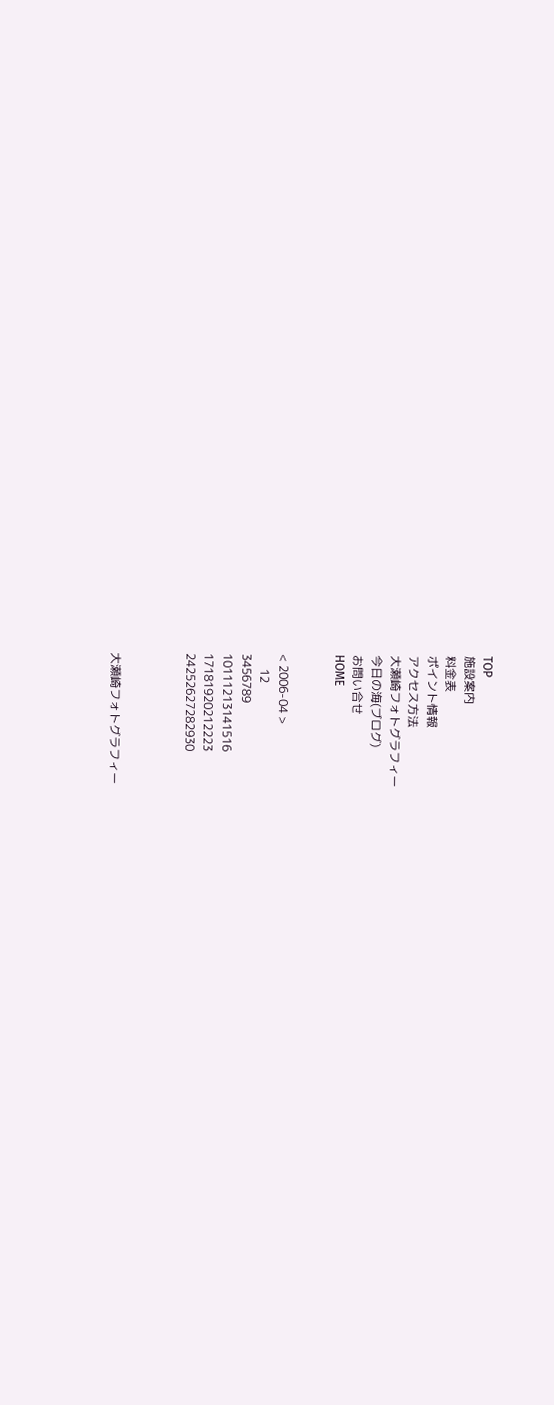TOP
施設案内
料金表
ポイント情報
アクセス方法
大瀬崎フォトグラフィー
今日の海(ブログ)
お問い合せ
HOME


< 2006-04 >
     12
3456789
10111213141516
17181920212223
24252627282930



大瀬崎フォトグラフィー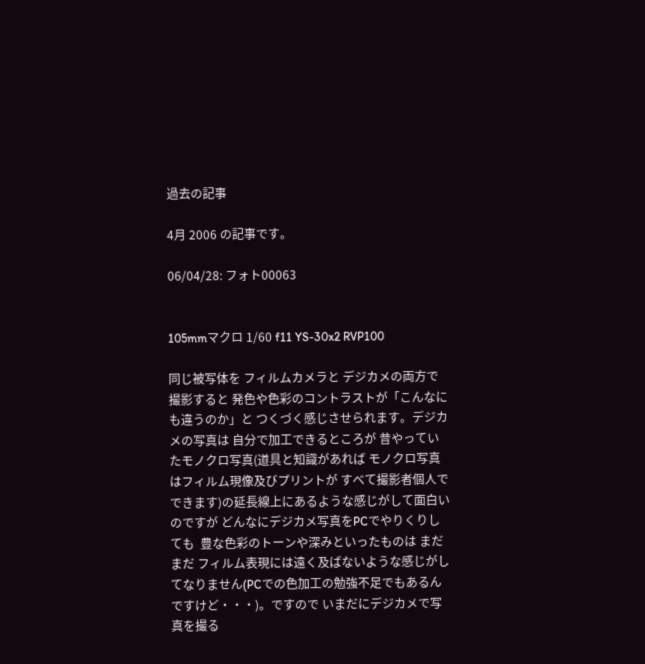過去の記事

4月 2006 の記事です。

06/04/28: フォト00063


105mmマクロ 1/60 f11 YS-30x2 RVP100

同じ被写体を フィルムカメラと デジカメの両方で撮影すると 発色や色彩のコントラストが「こんなにも違うのか」と つくづく感じさせられます。デジカメの写真は 自分で加工できるところが 昔やっていたモノクロ写真(道具と知識があれば モノクロ写真はフィルム現像及びプリントが すべて撮影者個人でできます)の延長線上にあるような感じがして面白いのですが どんなにデジカメ写真をPCでやりくりしても  豊な色彩のトーンや深みといったものは まだまだ フィルム表現には遠く及ばないような感じがしてなりません(PCでの色加工の勉強不足でもあるんですけど・・・)。ですので いまだにデジカメで写真を撮る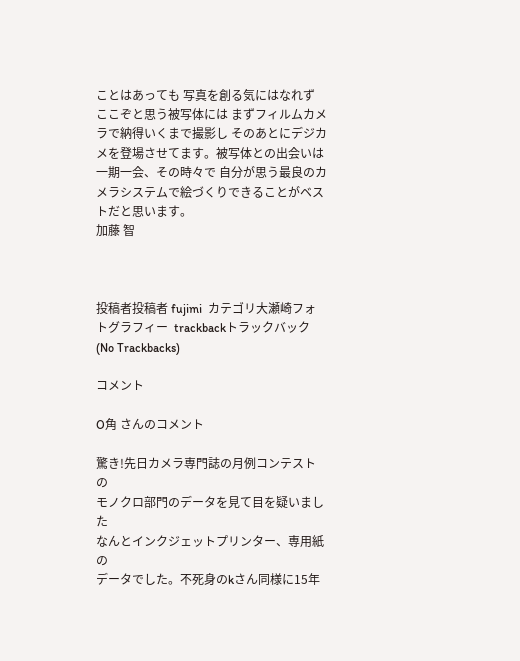ことはあっても 写真を創る気にはなれず ここぞと思う被写体には まずフィルムカメラで納得いくまで撮影し そのあとにデジカメを登場させてます。被写体との出会いは一期一会、その時々で 自分が思う最良のカメラシステムで絵づくりできることがベストだと思います。
加藤 智



投稿者投稿者 fujimi  カテゴリ大瀬崎フォトグラフィー  trackbackトラックバック(No Trackbacks)

コメント

O角 さんのコメント

驚き!先日カメラ専門誌の月例コンテストの
モノクロ部門のデータを見て目を疑いました
なんとインクジェットプリンター、専用紙の
データでした。不死身のkさん同様に15年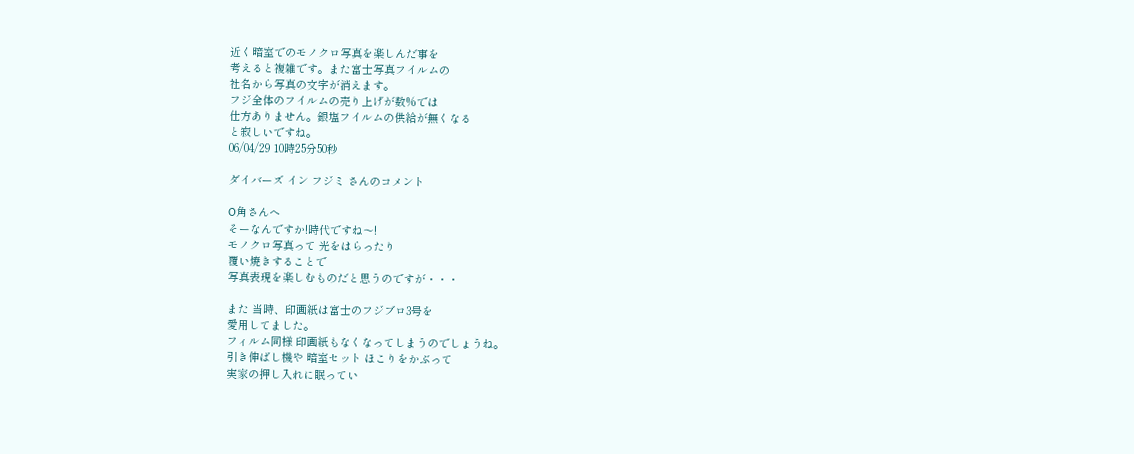近く暗室でのモノクロ写真を楽しんだ事を
考えると複雑です。また富士写真フイルムの
社名から写真の文字が消えます。
フジ全体のフイルムの売り上げが数%では
仕方ありません。銀塩フイルムの供給が無くなる
と寂しいですね。
06/04/29 10時25分50秒

ダイバーズ イン フジミ さんのコメント

O角さんへ
そーなんですか!時代ですね〜!
モノクロ写真って 光をはらったり
覆い焼きすることで
写真表現を楽しむものだと思うのですが・・・

また 当時、印画紙は富士のフジブロ3号を
愛用してました。
フィルム同様 印画紙もなくなってしまうのでしょうね。
引き伸ばし機や 暗室セット ほこりをかぶって
実家の押し入れに眠ってい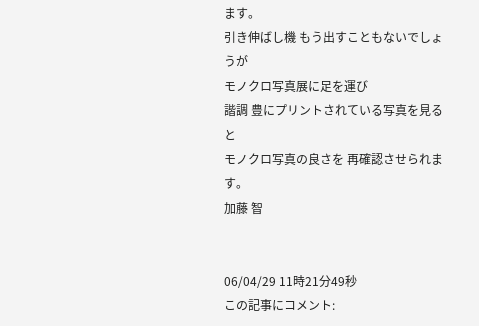ます。
引き伸ばし機 もう出すこともないでしょうが
モノクロ写真展に足を運び
諧調 豊にプリントされている写真を見ると
モノクロ写真の良さを 再確認させられます。
加藤 智


06/04/29 11時21分49秒
この記事にコメント: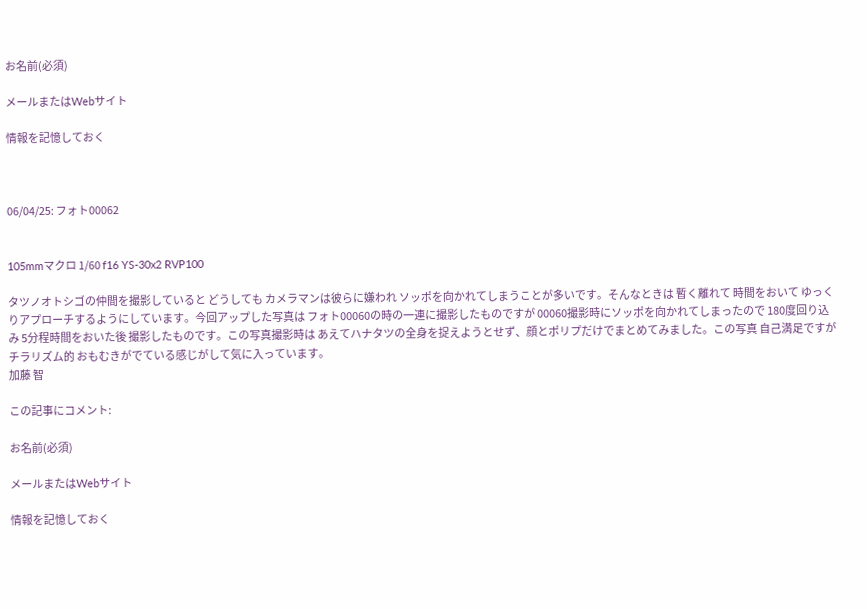お名前(必須)

メールまたはWebサイト

情報を記憶しておく



06/04/25: フォト00062


105mmマクロ 1/60 f16 YS-30x2 RVP100

タツノオトシゴの仲間を撮影していると どうしても カメラマンは彼らに嫌われ ソッポを向かれてしまうことが多いです。そんなときは 暫く離れて 時間をおいて ゆっくりアプローチするようにしています。今回アップした写真は フォト00060の時の一連に撮影したものですが 00060撮影時にソッポを向かれてしまったので 180度回り込み 5分程時間をおいた後 撮影したものです。この写真撮影時は あえてハナタツの全身を捉えようとせず、顔とポリプだけでまとめてみました。この写真 自己満足ですが チラリズム的 おもむきがでている感じがして気に入っています。
加藤 智

この記事にコメント:

お名前(必須)

メールまたはWebサイト

情報を記憶しておく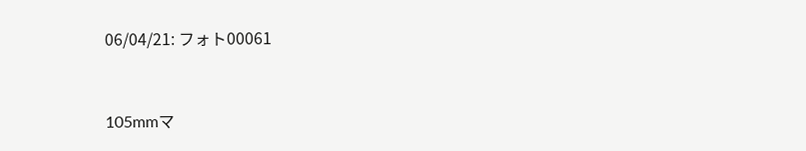06/04/21: フォト00061


105mmマ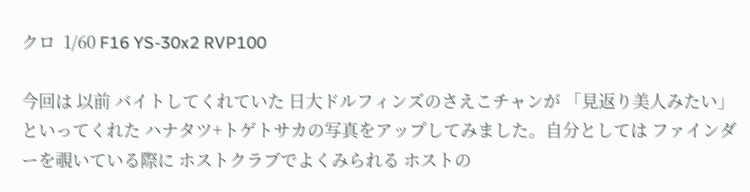クロ  1/60 F16 YS-30x2 RVP100

今回は 以前 バイトしてくれていた 日大ドルフィンズのさえこチャンが 「見返り美人みたい」 といってくれた ハナタツ+トゲトサカの写真をアップしてみました。自分としては ファインダーを覗いている際に ホストクラブでよくみられる ホストの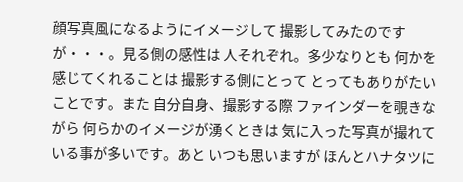顔写真風になるようにイメージして 撮影してみたのですが・・・。見る側の感性は 人それぞれ。多少なりとも 何かを感じてくれることは 撮影する側にとって とってもありがたいことです。また 自分自身、撮影する際 ファインダーを覗きながら 何らかのイメージが湧くときは 気に入った写真が撮れている事が多いです。あと いつも思いますが ほんとハナタツに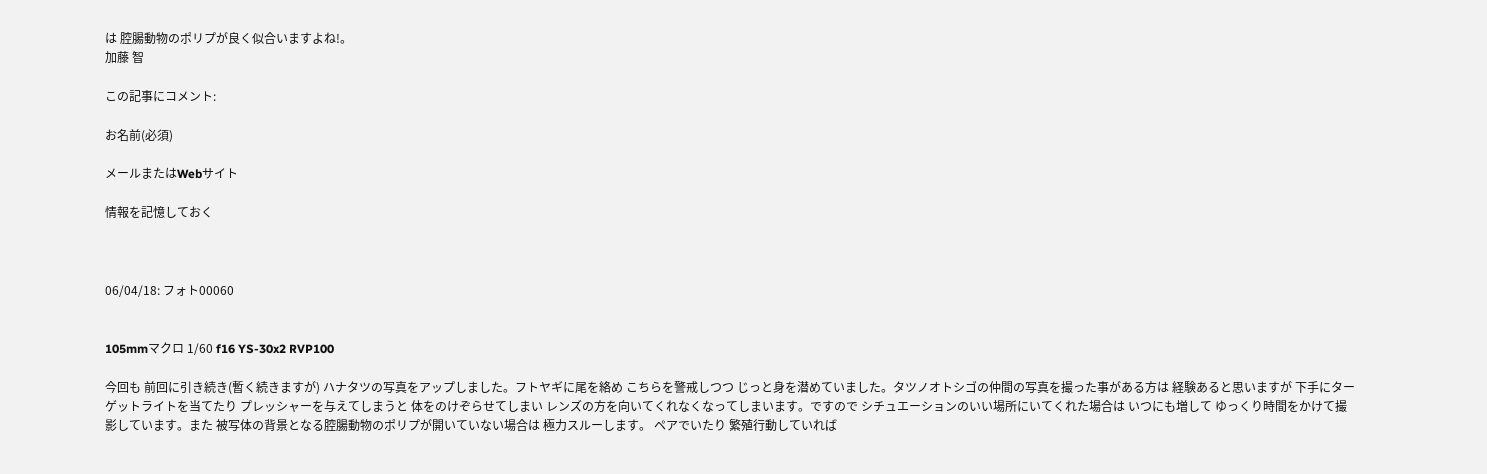は 腔腸動物のポリプが良く似合いますよね!。
加藤 智

この記事にコメント:

お名前(必須)

メールまたはWebサイト

情報を記憶しておく



06/04/18: フォト00060


105mmマクロ 1/60 f16 YS-30x2 RVP100

今回も 前回に引き続き(暫く続きますが) ハナタツの写真をアップしました。フトヤギに尾を絡め こちらを警戒しつつ じっと身を潜めていました。タツノオトシゴの仲間の写真を撮った事がある方は 経験あると思いますが 下手にターゲットライトを当てたり プレッシャーを与えてしまうと 体をのけぞらせてしまい レンズの方を向いてくれなくなってしまいます。ですので シチュエーションのいい場所にいてくれた場合は いつにも増して ゆっくり時間をかけて撮影しています。また 被写体の背景となる腔腸動物のポリプが開いていない場合は 極力スルーします。 ペアでいたり 繁殖行動していれば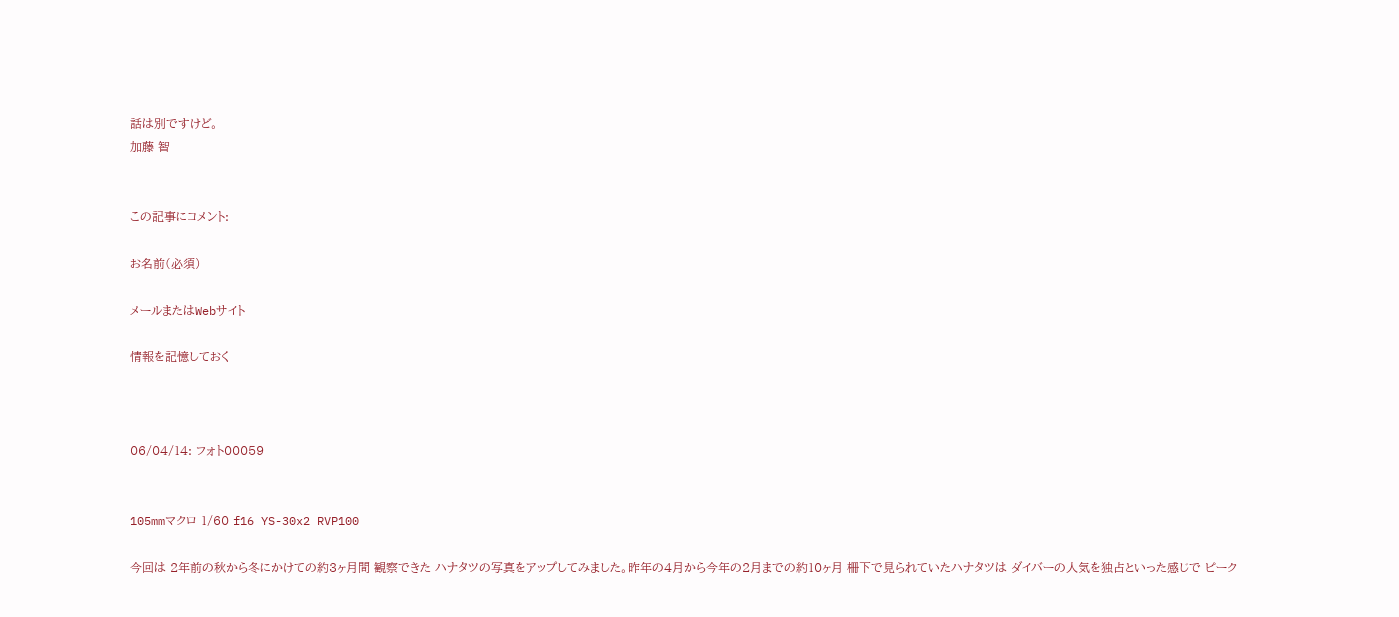話は別ですけど。
加藤 智


この記事にコメント:

お名前(必須)

メールまたはWebサイト

情報を記憶しておく



06/04/14: フォト00059


105mmマクロ 1/60 f16 YS-30x2 RVP100

今回は 2年前の秋から冬にかけての約3ヶ月間 観察できた ハナタツの写真をアップしてみました。昨年の4月から今年の2月までの約10ヶ月 柵下で見られていたハナタツは ダイバーの人気を独占といった感じで ピーク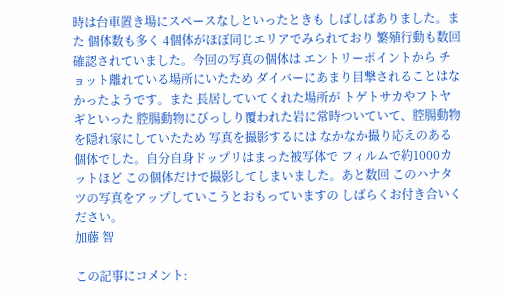時は台車置き場にスペースなしといったときも しばしばありました。また 個体数も多く 4個体がほぼ同じエリアでみられており 繁殖行動も数回確認されていました。今回の写真の個体は エントリーポイントから チョット離れている場所にいたため ダイバーにあまり目撃されることはなかったようです。また 長居していてくれた場所が トゲトサカやフトヤギといった 腔腸動物にびっしり覆われた岩に常時ついていて、腔腸動物を隠れ家にしていたため 写真を撮影するには なかなか撮り応えのある個体でした。自分自身ドップリはまった被写体で フィルムで約1000カットほど この個体だけで撮影してしまいました。あと数回 このハナタツの写真をアップしていこうとおもっていますの しばらくお付き合いください。
加藤 智

この記事にコメント: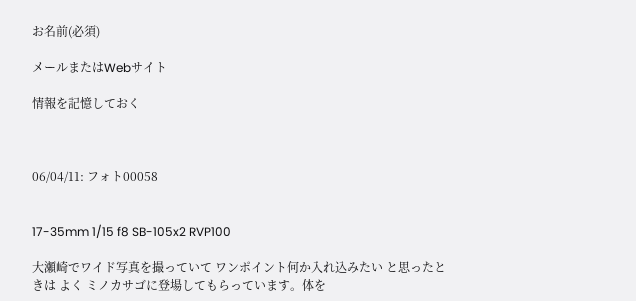お名前(必須)

メールまたはWebサイト

情報を記憶しておく



06/04/11: フォト00058


17-35mm 1/15 f8 SB-105x2 RVP100

大瀬崎でワイド写真を撮っていて ワンポイント何か入れ込みたい と思ったときは よく ミノカサゴに登場してもらっています。体を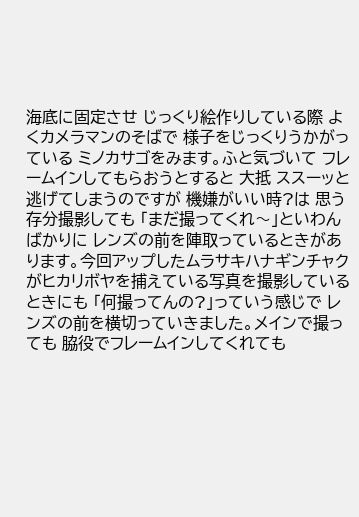海底に固定させ じっくり絵作りしている際 よくカメラマンのそばで 様子をじっくりうかがっている ミノカサゴをみます。ふと気づいて フレームインしてもらおうとすると 大抵 ススーッと逃げてしまうのですが 機嫌がいい時?は 思う存分撮影しても 「まだ撮ってくれ〜」といわんばかりに レンズの前を陣取っているときがあります。今回アップしたムラサキハナギンチャクがヒカリボヤを捕えている写真を撮影しているときにも 「何撮ってんの?」っていう感じで レンズの前を横切っていきました。メインで撮っても 脇役でフレームインしてくれても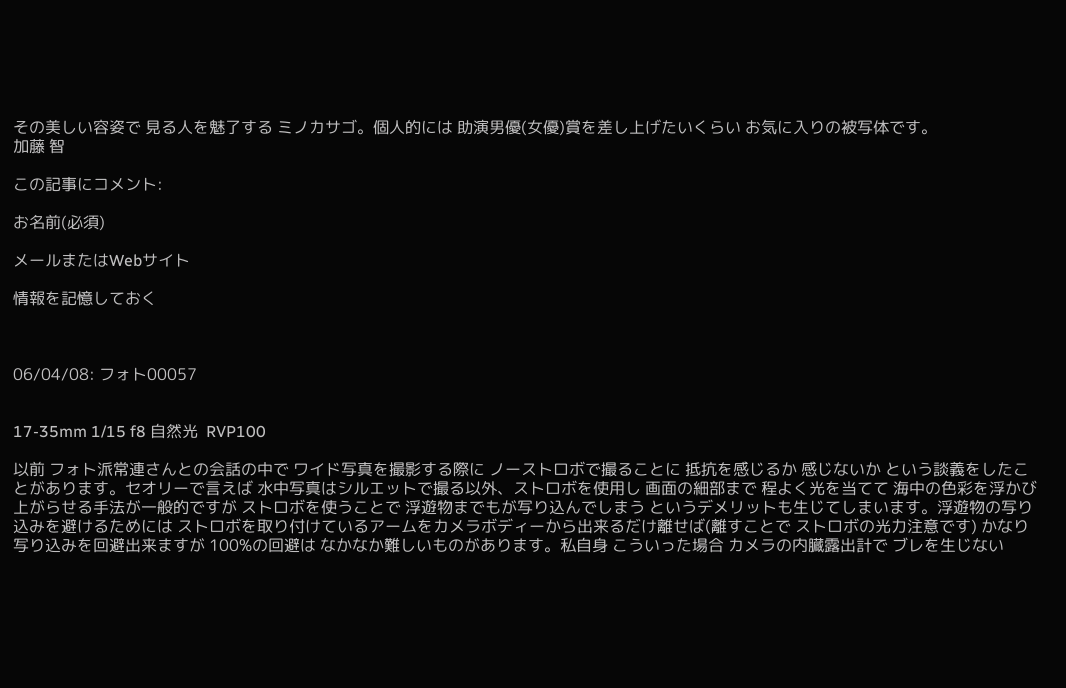その美しい容姿で 見る人を魅了する ミノカサゴ。個人的には 助演男優(女優)賞を差し上げたいくらい お気に入りの被写体です。
加藤 智

この記事にコメント:

お名前(必須)

メールまたはWebサイト

情報を記憶しておく



06/04/08: フォト00057


17-35mm 1/15 f8 自然光  RVP100

以前 フォト派常連さんとの会話の中で ワイド写真を撮影する際に ノーストロボで撮ることに 抵抗を感じるか 感じないか という談義をしたことがあります。セオリーで言えば 水中写真はシルエットで撮る以外、ストロボを使用し 画面の細部まで 程よく光を当てて 海中の色彩を浮かび上がらせる手法が一般的ですが ストロボを使うことで 浮遊物までもが写り込んでしまう というデメリットも生じてしまいます。浮遊物の写り込みを避けるためには ストロボを取り付けているアームをカメラボディーから出来るだけ離せば(離すことで ストロボの光力注意です) かなり写り込みを回避出来ますが 100%の回避は なかなか難しいものがあります。私自身 こういった場合 カメラの内臓露出計で ブレを生じない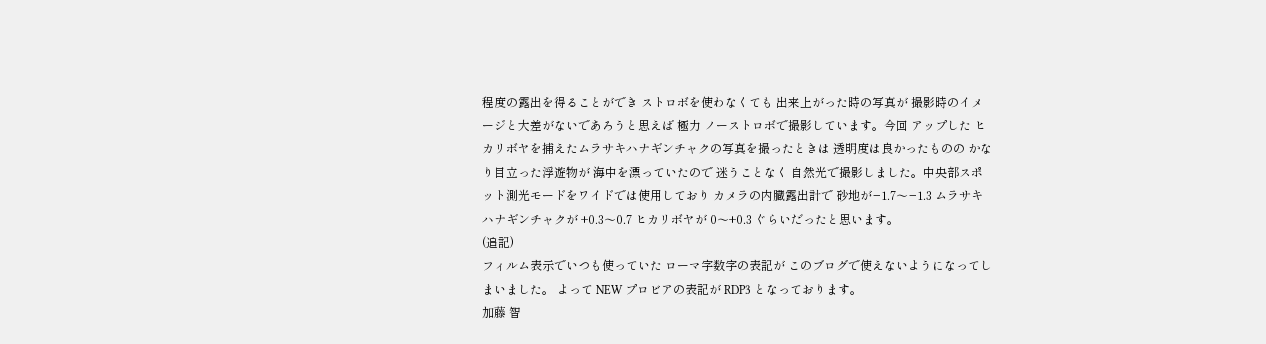程度の露出を得ることができ ストロボを使わなくても 出来上がった時の写真が 撮影時のイメージと大差がないであろうと思えば 極力 ノーストロボで撮影しています。今回 アップした ヒカリボヤを捕えたムラサキハナギンチャクの写真を撮ったときは 透明度は良かったものの かなり目立った浮遊物が 海中を漂っていたので 迷うことなく 自然光で撮影しました。中央部スポット測光モードをワイドでは使用しており カメラの内臓露出計で 砂地が−1.7〜−1.3 ムラサキハナギンチャクが +0.3〜0.7 ヒカリボヤが 0〜+0.3 ぐらいだったと思います。
(追記)
フィルム表示でいつも使っていた ローマ字数字の表記が このブログで使えないようになってしまいました。 よって NEW プロビアの表記が RDP3 となっております。
加藤 智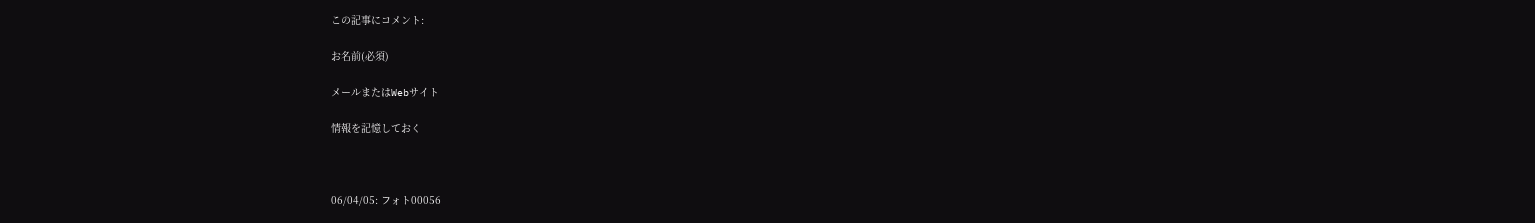この記事にコメント:

お名前(必須)

メールまたはWebサイト

情報を記憶しておく



06/04/05: フォト00056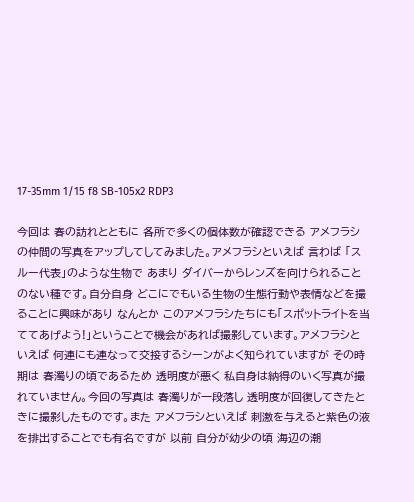17-35mm 1/15 f8 SB-105x2 RDP3

今回は 春の訪れとともに 各所で多くの個体数が確認できる アメフラシの仲間の写真をアップしてしてみました。アメフラシといえば 言わば 「スルー代表」のような生物で あまり ダイバーからレンズを向けられることのない種です。自分自身 どこにでもいる生物の生態行動や表情などを撮ることに興味があり なんとか このアメフラシたちにも「スポットライトを当ててあげよう!」ということで機会があれば撮影しています。アメフラシといえば 何連にも連なって交接するシーンがよく知られていますが その時期は 春濁りの頃であるため 透明度が悪く 私自身は納得のいく写真が撮れていません。今回の写真は 春濁りが一段落し 透明度が回復してきたときに撮影したものです。また アメフラシといえば 刺激を与えると紫色の液を排出することでも有名ですが 以前 自分が幼少の頃 海辺の潮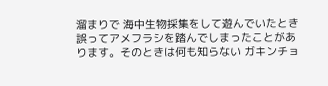溜まりで 海中生物採集をして遊んでいたとき 誤ってアメフラシを踏んでしまったことがあります。そのときは何も知らない ガキンチョ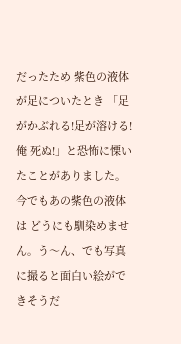だったため 紫色の液体が足についたとき 「足がかぶれる!足が溶ける!俺 死ぬ!」と恐怖に慄いたことがありました。今でもあの紫色の液体は どうにも馴染めません。う〜ん、でも写真に撮ると面白い絵ができそうだ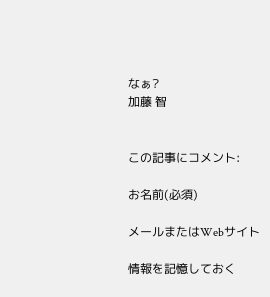なぁ?
加藤 智


この記事にコメント:

お名前(必須)

メールまたはWebサイト

情報を記憶しておく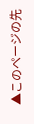▲このページの先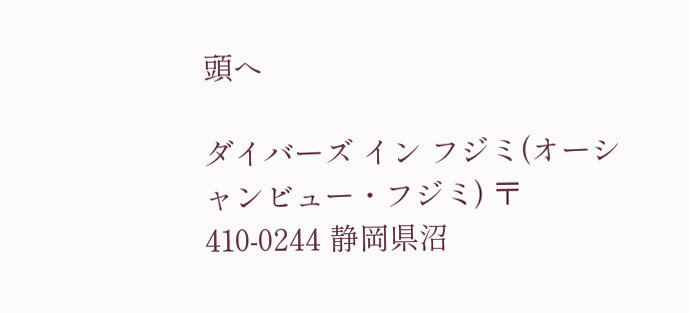頭へ

ダイバーズ イン フジミ(オーシャンビュー・フジミ) 〒410-0244 静岡県沼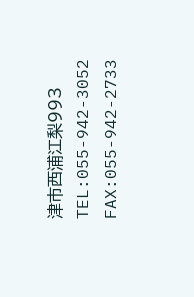津市西浦江梨993
TEL:055-942-3052 FAX:055-942-2733